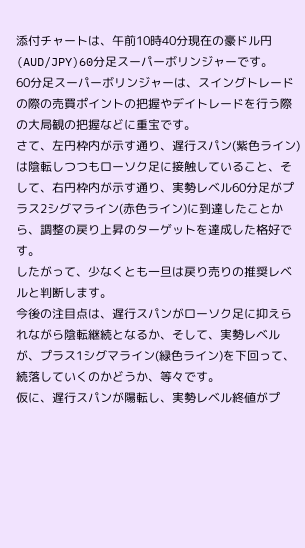添付チャートは、午前10時40分現在の豪ドル円(AUD/JPY)60分足スーパーボリンジャーです。
60分足スーパーボリンジャーは、スイングトレードの際の売買ポイントの把握やデイトレードを行う際の大局観の把握などに重宝です。
さて、左円枠内が示す通り、遅行スパン(紫色ライン)は陰転しつつもローソク足に接触していること、そして、右円枠内が示す通り、実勢レベル60分足がプラス2シグマライン(赤色ライン)に到達したことから、調整の戻り上昇のターゲットを達成した格好です。
したがって、少なくとも一旦は戻り売りの推奨レベルと判断します。
今後の注目点は、遅行スパンがローソク足に抑えられながら陰転継続となるか、そして、実勢レベルが、プラス1シグマライン(緑色ライン)を下回って、続落していくのかどうか、等々です。
仮に、遅行スパンが陽転し、実勢レベル終値がプ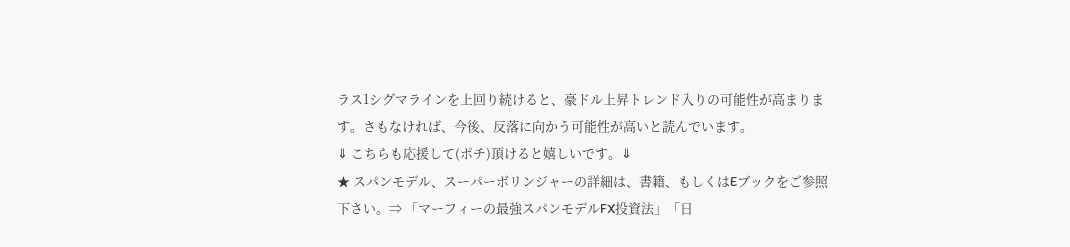ラス1シグマラインを上回り続けると、豪ドル上昇トレンド入りの可能性が高まります。さもなければ、今後、反落に向かう可能性が高いと読んでいます。
⇓ こちらも応援して(ポチ)頂けると嬉しいです。⇓
★ スパンモデル、スーパーボリンジャーの詳細は、書籍、もしくはEブックをご参照下さい。⇒ 「マーフィーの最強スパンモデルFX投資法」「日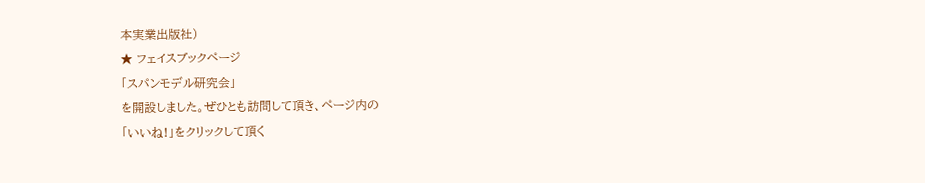本実業出版社)
★ フェイスブックページ
「スパンモデル研究会」
を開設しました。ぜひとも訪問して頂き、ページ内の
「いいね!」をクリックして頂く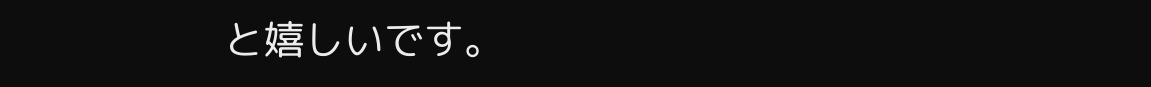と嬉しいです。